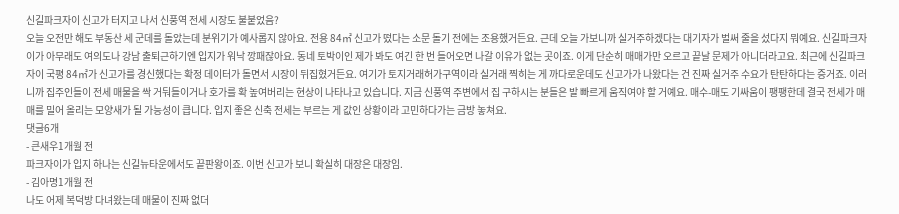신길파크자이 신고가 터지고 나서 신풍역 전세 시장도 불붙었음?
오늘 오전만 해도 부동산 세 군데를 돌았는데 분위기가 예사롭지 않아요. 전용 84㎡ 신고가 떴다는 소문 돌기 전에는 조용했거든요. 근데 오늘 가보니까 실거주하겠다는 대기자가 벌써 줄을 섰다지 뭐예요. 신길파크자이가 아무래도 여의도나 강남 출퇴근하기엔 입지가 워낙 깡패잖아요. 동네 토박이인 제가 봐도 여긴 한 번 들어오면 나갈 이유가 없는 곳이죠. 이게 단순히 매매가만 오르고 끝날 문제가 아니더라고요. 최근에 신길파크자이 국평 84㎡가 신고가를 경신했다는 확정 데이터가 돌면서 시장이 뒤집혔거든요. 여기가 토지거래허가구역이라 실거래 찍히는 게 까다로운데도 신고가가 나왔다는 건 진짜 실거주 수요가 탄탄하다는 증거죠. 이러니까 집주인들이 전세 매물을 싹 거둬들이거나 호가를 확 높여버리는 현상이 나타나고 있습니다. 지금 신풍역 주변에서 집 구하시는 분들은 발 빠르게 움직여야 할 거예요. 매수-매도 기싸움이 팽팽한데 결국 전세가 매매를 밀어 올리는 모양새가 될 가능성이 큽니다. 입지 좋은 신축 전세는 부르는 게 값인 상황이라 고민하다가는 금방 놓쳐요.
댓글6개
- 큰새우1개월 전
파크자이가 입지 하나는 신길뉴타운에서도 끝판왕이죠. 이번 신고가 보니 확실히 대장은 대장임.
- 김아명1개월 전
나도 어제 복덕방 다녀왔는데 매물이 진짜 없더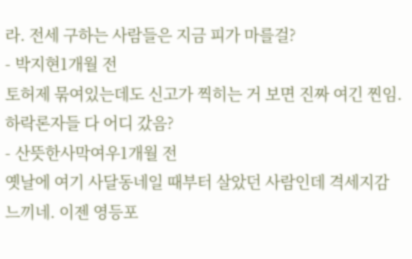라. 전세 구하는 사람들은 지금 피가 마를걸?
- 박지현1개월 전
토허제 묶여있는데도 신고가 찍히는 거 보면 진짜 여긴 찐임. 하락론자들 다 어디 갔음?
- 산뜻한사막여우1개월 전
옛날에 여기 사달동네일 때부터 살았던 사람인데 격세지감 느끼네. 이젠 영등포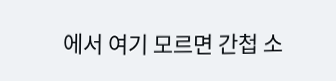에서 여기 모르면 간첩 소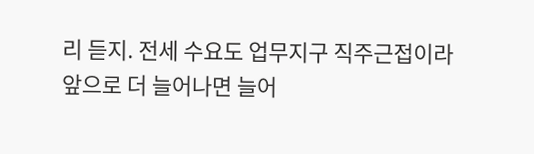리 듣지. 전세 수요도 업무지구 직주근접이라 앞으로 더 늘어나면 늘어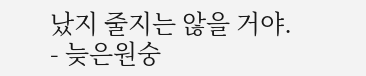났지 줄지는 않을 거야.
- 늦은원숭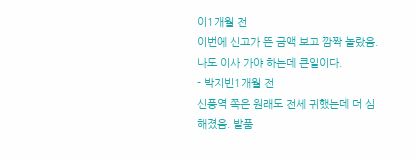이1개월 전
이번에 신고가 뜬 금액 보고 깜짝 놀랐음. 나도 이사 가야 하는데 큰일이다.
- 박지빈1개월 전
신풍역 쪽은 원래도 전세 귀했는데 더 심해졌음. 발품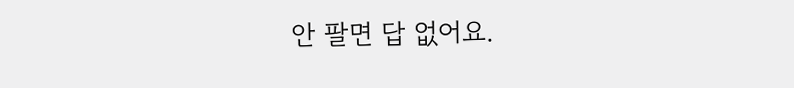안 팔면 답 없어요.